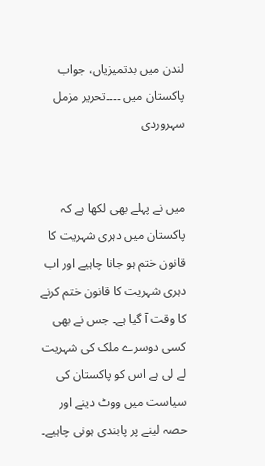لندن میں بدتمیزیاں، جواب پاکستان میں ۔۔۔۔تحریر مزمل سہروردی


میں نے پہلے بھی لکھا ہے کہ پاکستان میں دہری شہریت کا قانون ختم ہو جانا چاہیے اور اب دہری شہریت کا قانون ختم کرنے کا وقت آ گیا ہے۔ جس نے بھی کسی دوسرے ملک کی شہریت لے لی ہے اس کو پاکستان کی سیاست میں ووٹ دینے اور حصہ لینے پر پابندی ہونی چاہیے۔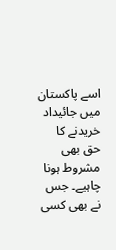اسے پاکستان میں جائیداد خریدنے کا حق بھی مشروط ہونا چاہیے۔ جس نے بھی کسی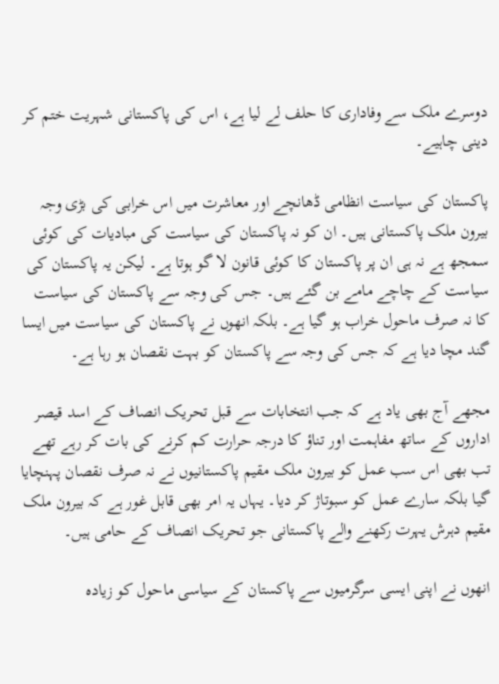دوسرے ملک سے وفاداری کا حلف لے لیا ہے، اس کی پاکستانی شہریت ختم کر دینی چاہیے۔

پاکستان کی سیاست انظامی ڈھانچے اور معاشرت میں اس خرابی کی بڑی وجہ بیرون ملک پاکستانی ہیں۔ ان کو نہ پاکستان کی سیاست کی مبادیات کی کوئی سمجھ ہے نہ ہی ان پر پاکستان کا کوئی قانون لا گو ہوتا ہے۔ لیکن یہ پاکستان کی سیاست کے چاچے مامے بن گئے ہیں۔ جس کی وجہ سے پاکستان کی سیاست کا نہ صرف ماحول خراب ہو گیا ہے۔ بلکہ انھوں نے پاکستان کی سیاست میں ایسا گند مچا دیا ہے کہ جس کی وجہ سے پاکستان کو بہت نقصان ہو رہا ہے۔

مجھے آج بھی یاد ہے کہ جب انتخابات سے قبل تحریک انصاف کے اسد قیصر اداروں کے ساتھ مفاہمت اور تناؤ کا درجہ حرارت کم کرنے کی بات کر رہے تھے تب بھی اس سب عمل کو بیرون ملک مقیم پاکستانیوں نے نہ صرف نقصان پہنچایا گیا بلکہ سارے عمل کو سبوتاژ کر دیا۔ یہاں یہ امر بھی قابل غور ہے کہ بیرون ملک مقیم دہرش یہرت رکھنے والے پاکستانی جو تحریک انصاف کے حامی ہیں۔

انھوں نے اپنی ایسی سرگرمیوں سے پاکستان کے سیاسی ماحول کو زیادہ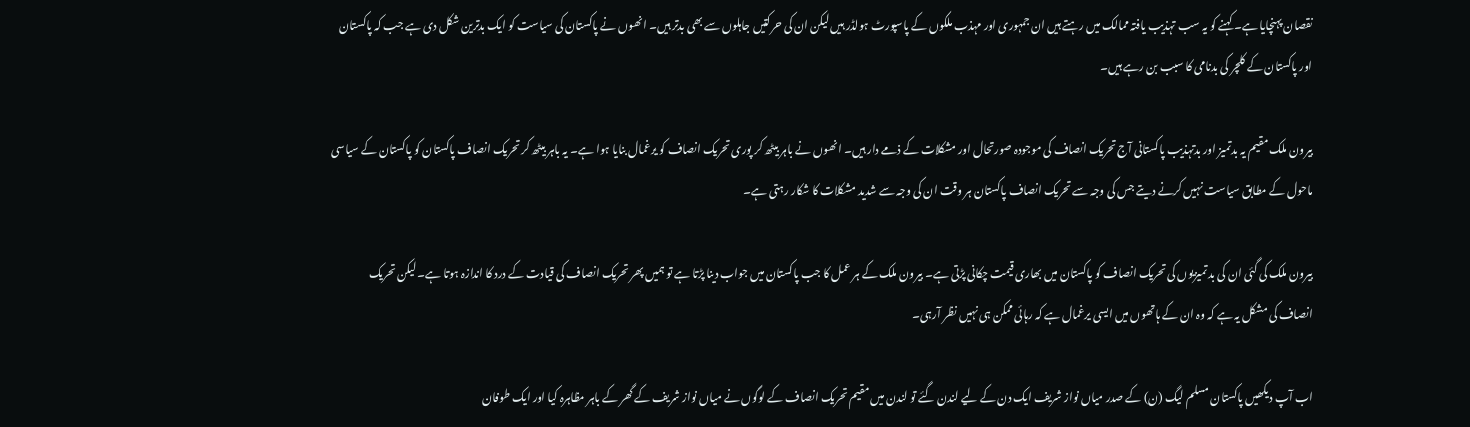نقصان پہنچایا ہے۔ کہنے کو یہ سب تہذیب یافتہ ممالک میں رہتے ہیں ان جمہوری اور مہذب ملکوں کے پاسپورٹ ہولڈر ہیں لیکن ان کی حرکتیں جاہلوں سے بھی بدتر ہیں۔ انھوں نے پاکستان کی سیاست کو ایک بدترین شکل دی ہے جب کہ پاکستان اور پاکستان کے کلچر کی بدنامی کا سبب بن رہے ہیں۔

بیرون ملک مقیم یہ بدتمیز اور بدتہذیب پاکستانی آج تحریک انصاف کی موجودہ صورتحال اور مشکلات کے ذمے دار ہیں۔ انھوں نے باہر بیٹھ کر پوری تحریک انصاف کو یرغمال بنایا ہوا ہے۔ یہ باہر بیٹھ کر تحریک انصاف پاکستان کو پاکستان کے سیاسی ماحول کے مطابق سیاست نہیں کرنے دیتے جس کی وجہ سے تحریک انصاف پاکستان ہر وقت ان کی وجہ سے شدید مشکلات کا شکار رہتی ہے۔

بیرون ملک کی گئی ان کی بد تمیزیوں کی تحریک انصاف کو پاکستان میں بھاری قیمت چکانی پڑتی ہے۔ بیرون ملک کے ہر عمل کا جب پاکستان میں جواب دینا پڑتا ہے تو ہمیں پھر تحریک انصاف کی قیادت کے درد کا اندازہ ہوتا ہے۔ لیکن تحریک انصاف کی مشکل یہ ہے کہ وہ ان کے ہاتھوں میں ایسی یرغمال ہے کہ رہائی ممکن ہی نہیں نظر آرہی۔

اب آپ دیکھیں پاکستان مسلم لیگ (ن) کے صدر میاں نواز شریف ایک دن کے لیے لندن گئے تو لندن میں مقیم تحریک انصاف کے لوگوں نے میاں نواز شریف کے گھر کے باہر مظاہرہ کیا اور ایک طوفان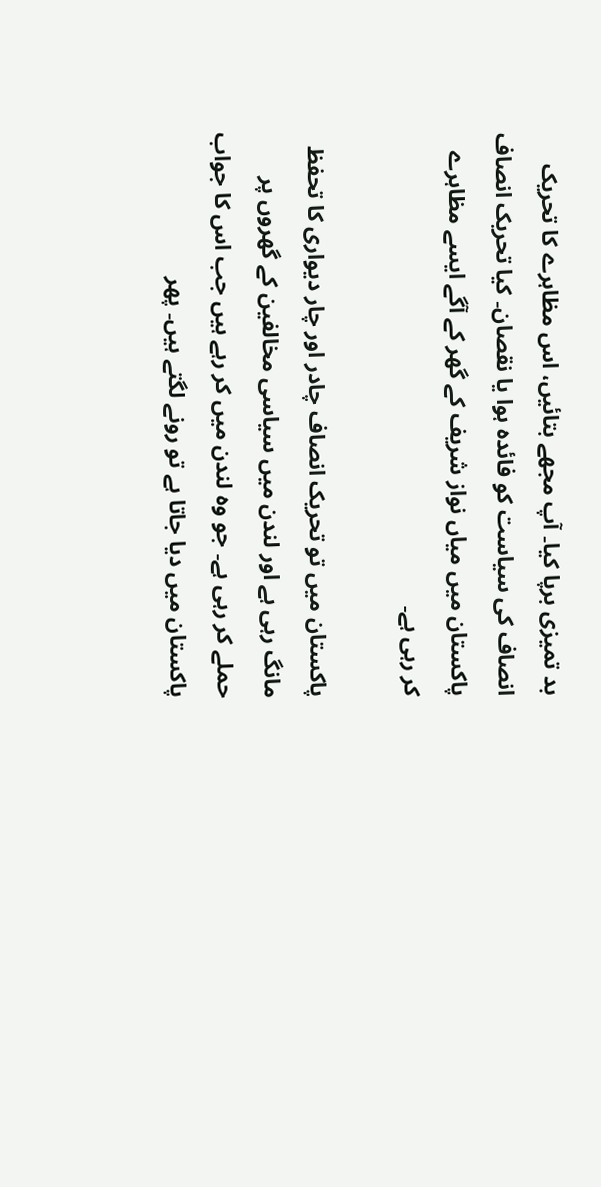بد تمیزی برپا کیا۔ آپ مجھے بتائیں، اس مظاہرے کا تحریک انصاف کی سیاست کو فائدہ ہوا یا نقصان۔ کیا تحریک انصاف پاکستان میں میاں نواز شریف کے گھر کے آگے ایسے مظاہرے کر رہی ہے۔

پاکستان میں تو تحریک انصاف چادر اور چار دیواری کا تحفظ مانگ رہی ہے اور لندن میں سیاسی مخالفین کے گھروں پر حملے کر رہی ہے۔ جو وہ لندن میں کر رہے ہیں جب اس کا جواب پاکستان میں دیا جاتا ہے تو رونے لگتے ہیں۔ پھر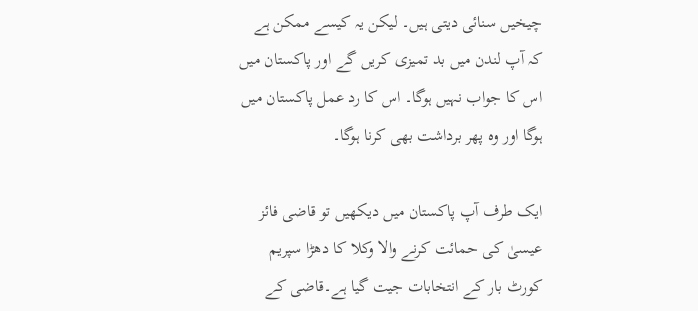چیخیں سنائی دیتی ہیں۔ لیکن یہ کیسے ممکن ہے کہ آپ لندن میں بد تمیزی کریں گے اور پاکستان میں اس کا جواب نہیں ہوگا۔ اس کا رد عمل پاکستان میں ہوگا اور وہ پھر برداشت بھی کرنا ہوگا۔

ایک طرف آپ پاکستان میں دیکھیں تو قاضی فائز عیسیٰ کی حمائت کرنے والا وکلا کا دھڑا سپریم کورٹ بار کے انتخابات جیت گیا ہے۔قاضی کے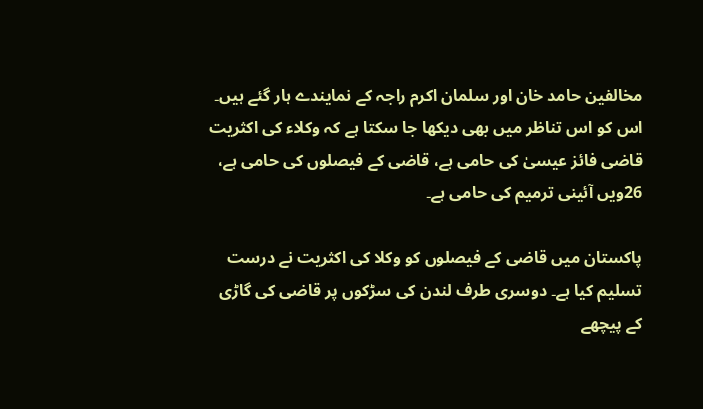مخالفین حامد خان اور سلمان اکرم راجہ کے نمایندے ہار گئے ہیں۔ اس کو اس تناظر میں بھی دیکھا جا سکتا ہے کہ وکلاء کی اکثریت قاضی فائز عیسیٰ کی حامی ہے، قاضی کے فیصلوں کی حامی ہے، 26ویں آئینی ترمیم کی حامی ہے۔

پاکستان میں قاضی کے فیصلوں کو وکلا کی اکثریت نے درست تسلیم کیا ہے۔ دوسری طرف لندن کی سڑکوں پر قاضی کی گاڑی کے پیچھے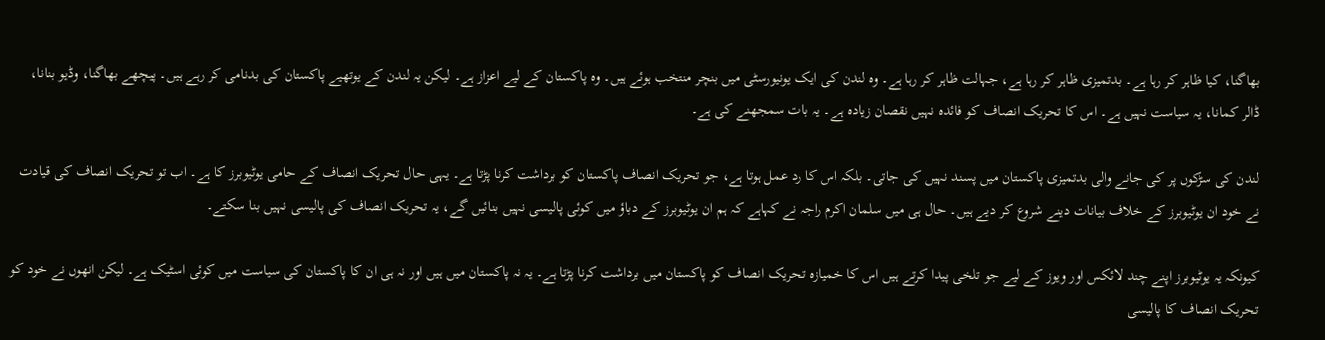بھاگنا، کیا ظاہر کر رہا ہے۔ بدتمیزی ظاہر کر رہا ہے، جہالت ظاہر کر رہا ہے۔ وہ لندن کی ایک یونیورسٹی میں بنچر منتخب ہوئے ہیں۔ وہ پاکستان کے لیے اعزاز ہے۔ لیکن یہ لندن کے یوتھیے پاکستان کی بدنامی کر رہے ہیں۔ پیچھے بھاگنا، وڈیو بنانا، ڈالر کمانا، یہ سیاست نہیں ہے۔ اس کا تحریک انصاف کو فائدہ نہیں نقصان زیادہ ہے۔ یہ بات سمجھنے کی ہے۔

لندن کی سڑکوں پر کی جانے والی بدتمیزی پاکستان میں پسند نہیں کی جاتی۔ بلکہ اس کا رد عمل ہوتا ہے، جو تحریک انصاف پاکستان کو برداشت کرنا پڑتا ہے۔ یہی حال تحریک انصاف کے حامی یوٹیوبرز کا ہے۔ اب تو تحریک انصاف کی قیادت نے خود ان یوٹیوبرز کے خلاف بیانات دینے شروع کر دیے ہیں۔ حال ہی میں سلمان اکرم راجہ نے کہاہے کہ ہم ان یوٹیوبرز کے دباؤ میں کوئی پالیسی نہیں بنائیں گے، یہ تحریک انصاف کی پالیسی نہیں بنا سکتے۔

کیونکہ یہ یوٹیوبرز اپنے چند لائکس اور ویوز کے لیے جو تلخی پیدا کرتے ہیں اس کا خمیازہ تحریک انصاف کو پاکستان میں برداشت کرنا پڑتا ہے۔ یہ نہ پاکستان میں ہیں اور نہ ہی ان کا پاکستان کی سیاست میں کوئی اسٹیک ہے۔ لیکن انھوں نے خود کو تحریک انصاف کا پالیسی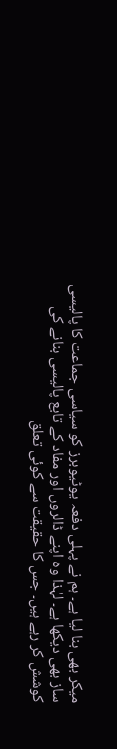میکر بھی بنا لیا ہے۔ ہم نے پہلی دفعہ یوٹیوبرز کو سیاسی جماعت کا پالیسی ساز بھی دیکھا ہے۔ لہٰذا وہ اپنے ڈالروں اور مفاد کے تابع پالیسی بنانے کی کوشش کر رہے ہیں۔ جس کا حقیقت سے کوئی تعلق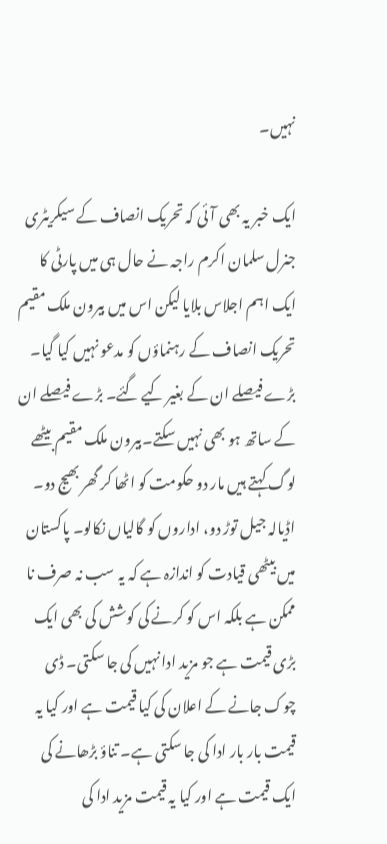نہیں۔

ایک خبر یہ بھی آئی کہ تحریک انصاف کے سیکریٹری جنرل سلمان اکرم راجہ نے حال ہی میں پارٹی کا ایک اہم اجلاس بلایا لیکن اس میں بیرون ملک مقیم تحریک انصاف کے رہنماؤں کو مدعو نہیں کیا گیا۔ بڑے فیصلے ان کے بغیر کیے گئے۔ بڑے فیصلے ان کے ساتھ ہو بھی نہیں سکتے۔بیرون ملک مقیم بیٹھے لوگ کہتے ہیں مار دو حکومت کو اٹھا کر گھر بھیج دو۔ اڈیالہ جیل توڑ دو، اداروں کو گالیاں نکالو۔ پاکستان میں بیٹھی قیادت کو اندازہ ہے کہ یہ سب نہ صرف نا ممکن ہے بلکہ اس کو کرنے کی کوشش کی بھی ایک بڑی قیمت ہے جو مزید ادا نہیں کی جا سکتی۔ ڈی چوک جانے کے اعلان کی کیا قیمت ہے اور کیا یہ قیمت بار بار ادا کی جا سکتی ہے۔ تناؤ بڑھانے کی ایک قیمت ہے اور کیا یہ قیمت مزید ادا کی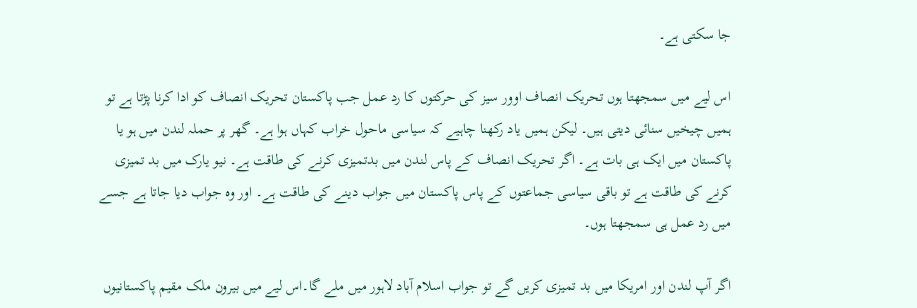جا سکتی ہے۔

اس لیے میں سمجھتا ہوں تحریک انصاف اوور سیز کی حرکتوں کا رد عمل جب پاکستان تحریک انصاف کو ادا کرنا پڑتا ہے تو ہمیں چیخیں سنائی دیتی ہیں۔ لیکن ہمیں یاد رکھنا چاہیے کہ سیاسی ماحول خراب کہاں ہوا ہے۔ گھر پر حملہ لندن میں ہو یا پاکستان میں ایک ہی بات ہے۔ اگر تحریک انصاف کے پاس لندن میں بدتمیزی کرنے کی طاقت ہے۔ نیو یارک میں بد تمیزی کرنے کی طاقت ہے تو باقی سیاسی جماعتوں کے پاس پاکستان میں جواب دینے کی طاقت ہے۔ اور وہ جواب دیا جاتا ہے جسے میں رد عمل ہی سمجھتا ہوں۔

اگر آپ لندن اور امریکا میں بد تمیزی کریں گے تو جواب اسلام آباد لاہور میں ملے گا۔اس لیے میں بیرون ملک مقیم پاکستانیوں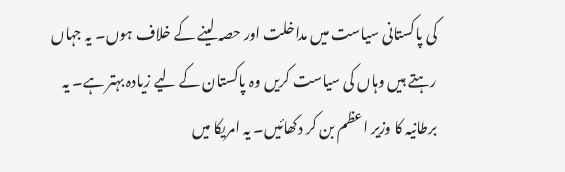کی پاکستانی سیاست میں مداخلت اور حصہ لینے کے خلاف ہوں۔ یہ جہاں رہتے ہیں وہاں کی سیاست کریں وہ پاکستان کے لیے زیادہ بہتر ہے۔ یہ برطانیہ کا وزیر اعظم بن کر دکھائیں۔ یہ امریکا میں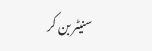سنیٹر بن کر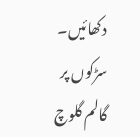دکھائیں۔ سڑکوں پر گالم گلوچ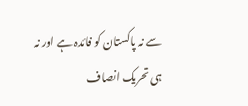سے نہ پاکستان کو فائدہ ہے اور نہ ہی تحریک انصاف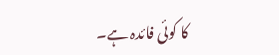کا کوئی فائدہ ہے۔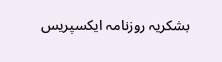بشکریہ روزنامہ ایکسپریس